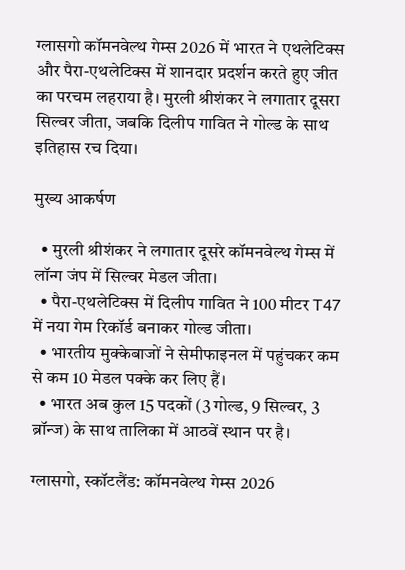ग्लासगो कॉमनवेल्थ गेम्स 2026 में भारत ने एथलेटिक्स और पैरा-एथलेटिक्स में शानदार प्रदर्शन करते हुए जीत का परचम लहराया है। मुरली श्रीशंकर ने लगातार दूसरा सिल्वर जीता, जबकि दिलीप गावित ने गोल्ड के साथ इतिहास रच दिया।

मुख्य आकर्षण

  • मुरली श्रीशंकर ने लगातार दूसरे कॉमनवेल्थ गेम्स में लॉन्ग जंप में सिल्वर मेडल जीता।
  • पैरा-एथलेटिक्स में दिलीप गावित ने 100 मीटर T47 में नया गेम रिकॉर्ड बनाकर गोल्ड जीता।
  • भारतीय मुक्केबाजों ने सेमीफाइनल में पहुंचकर कम से कम 10 मेडल पक्के कर लिए हैं।
  • भारत अब कुल 15 पदकों (3 गोल्ड, 9 सिल्वर, 3 ब्रॉन्ज) के साथ तालिका में आठवें स्थान पर है।

ग्लासगो, स्कॉटलैंड: कॉमनवेल्थ गेम्स 2026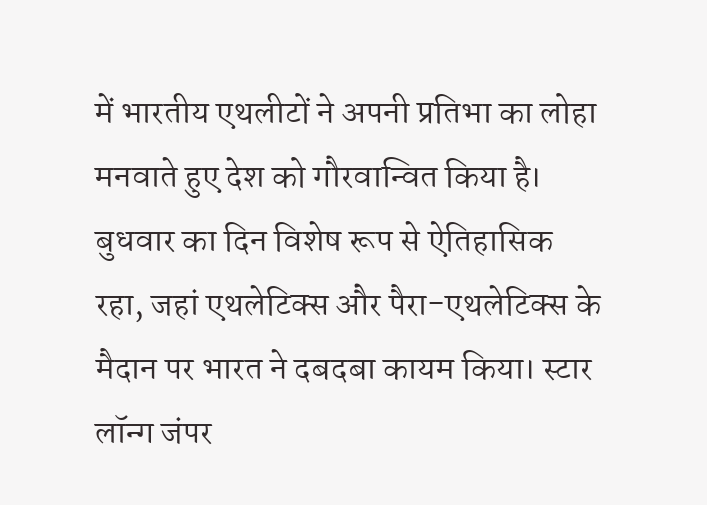में भारतीय एथलीटों ने अपनी प्रतिभा का लोहा मनवाते हुए देश को गौरवान्वित किया है। बुधवार का दिन विशेष रूप से ऐतिहासिक रहा, जहां एथलेटिक्स और पैरा-एथलेटिक्स के मैदान पर भारत ने दबदबा कायम किया। स्टार लॉन्ग जंपर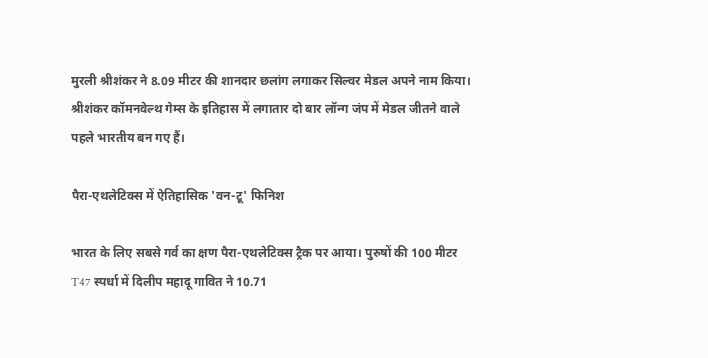मुरली श्रीशंकर ने 8.09 मीटर की शानदार छलांग लगाकर सिल्वर मेडल अपने नाम किया। श्रीशंकर कॉमनवेल्थ गेम्स के इतिहास में लगातार दो बार लॉन्ग जंप में मेडल जीतने वाले पहले भारतीय बन गए हैं।

पैरा-एथलेटिक्स में ऐतिहासिक 'वन-टू' फिनिश

भारत के लिए सबसे गर्व का क्षण पैरा-एथलेटिक्स ट्रैक पर आया। पुरुषों की 100 मीटर T47 स्पर्धा में दिलीप महादू गावित ने 10.71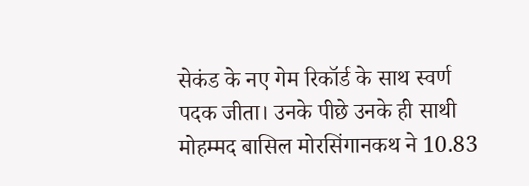सेकंड के नए गेम रिकॉर्ड के साथ स्वर्ण पदक जीता। उनके पीछे उनके ही साथी मोहम्मद बासिल मोरसिंगानकथ ने 10.83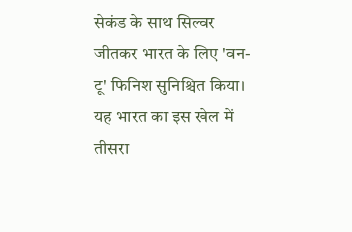सेकंड के साथ सिल्वर जीतकर भारत के लिए 'वन-टू' फिनिश सुनिश्चित किया। यह भारत का इस खेल में तीसरा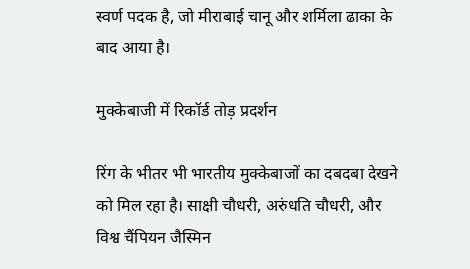स्वर्ण पदक है, जो मीराबाई चानू और शर्मिला ढाका के बाद आया है।

मुक्केबाजी में रिकॉर्ड तोड़ प्रदर्शन

रिंग के भीतर भी भारतीय मुक्केबाजों का दबदबा देखने को मिल रहा है। साक्षी चौधरी, अरुंधति चौधरी, और विश्व चैंपियन जैस्मिन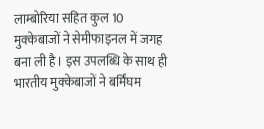लाम्बोरिया सहित कुल 10 मुक्केबाजों ने सेमीफाइनल में जगह बना ली है। इस उपलब्धि के साथ ही भारतीय मुक्केबाजों ने बर्मिंघम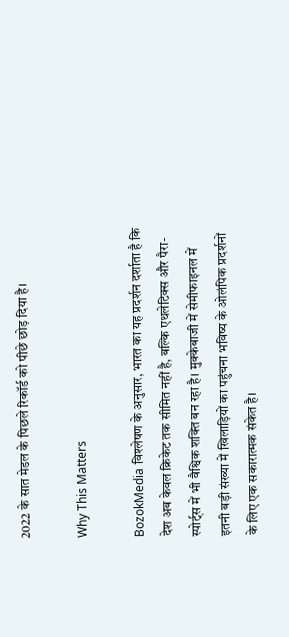2022 के सात मेडल के पिछले रिकॉर्ड को पीछे छोड़ दिया है।

Why This Matters

BozokMedia विश्लेषण के अनुसार, भारत का यह प्रदर्शन दर्शाता है कि देश अब केवल क्रिकेट तक सीमित नहीं है, बल्कि एथलेटिक्स और पैरा-स्पोर्ट्स में भी वैश्विक शक्ति बन रहा है। मुक्केबाजी में सेमीफाइनल में इतनी बड़ी संख्या में खिलाड़ियों का पहुंचना भविष्य के ओलंपिक प्रदर्शनों के लिए एक सकारात्मक संकेत है।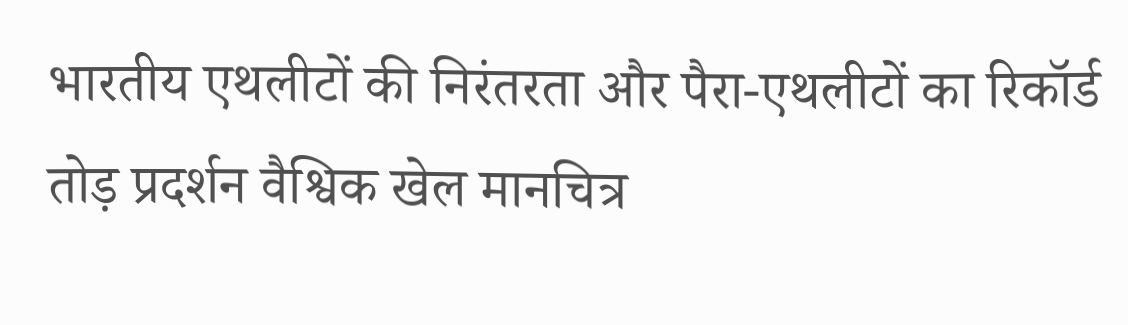भारतीय एथलीटों की निरंतरता और पैरा-एथलीटों का रिकॉर्ड तोड़ प्रदर्शन वैश्विक खेल मानचित्र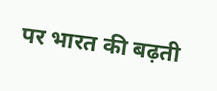पर भारत की बढ़ती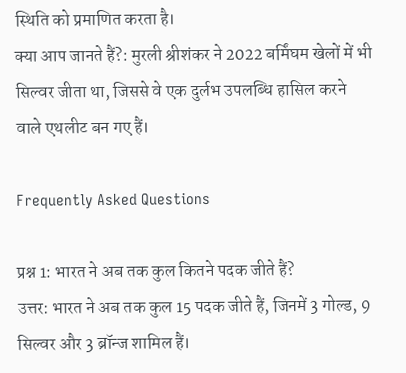स्थिति को प्रमाणित करता है।
क्या आप जानते हैं?: मुरली श्रीशंकर ने 2022 बर्मिंघम खेलों में भी सिल्वर जीता था, जिससे वे एक दुर्लभ उपलब्धि हासिल करने वाले एथलीट बन गए हैं।

Frequently Asked Questions

प्रश्न 1: भारत ने अब तक कुल कितने पदक जीते हैं?
उत्तर: भारत ने अब तक कुल 15 पदक जीते हैं, जिनमें 3 गोल्ड, 9 सिल्वर और 3 ब्रॉन्ज शामिल हैं।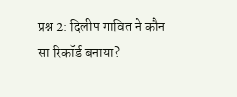प्रश्न 2: दिलीप गावित ने कौन सा रिकॉर्ड बनाया?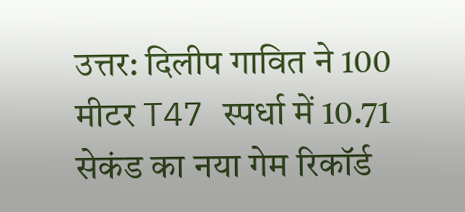उत्तर: दिलीप गावित ने 100 मीटर T47 स्पर्धा में 10.71 सेकंड का नया गेम रिकॉर्ड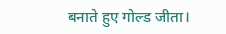बनाते हुए गोल्ड जीता।